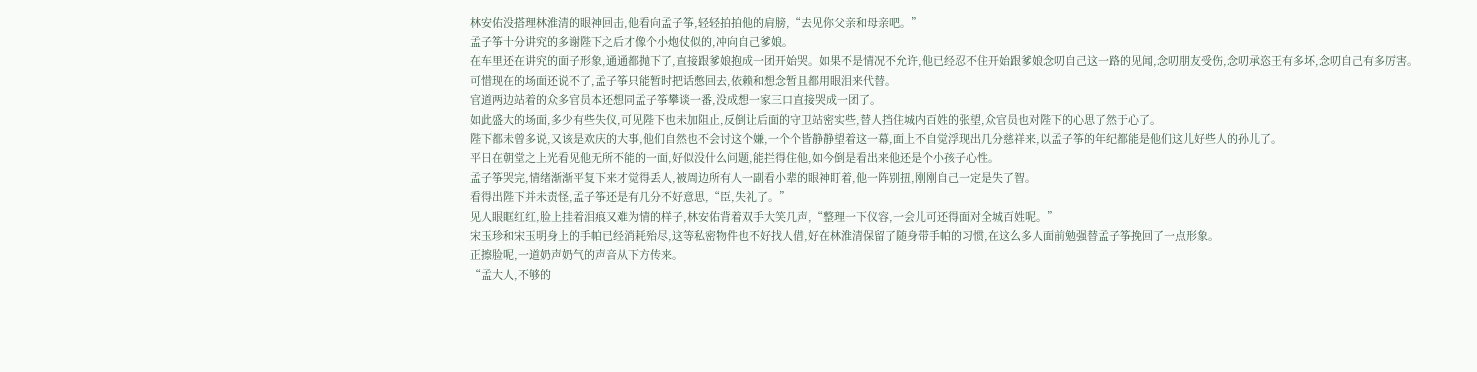林安佑没搭理林淮清的眼神回击,他看向孟子筝,轻轻拍拍他的肩膀,“去见你父亲和母亲吧。”
孟子筝十分讲究的多谢陛下之后才像个小炮仗似的,冲向自己爹娘。
在车里还在讲究的面子形象,通通都抛下了,直接跟爹娘抱成一团开始哭。如果不是情况不允许,他已经忍不住开始跟爹娘念叨自己这一路的见闻,念叨朋友受伤,念叨承恣王有多坏,念叨自己有多厉害。
可惜现在的场面还说不了,孟子筝只能暂时把话憋回去,依赖和想念暂且都用眼泪来代替。
官道两边站着的众多官员本还想同孟子筝攀谈一番,没成想一家三口直接哭成一团了。
如此盛大的场面,多少有些失仪,可见陛下也未加阻止,反倒让后面的守卫站密实些,替人挡住城内百姓的张望,众官员也对陛下的心思了然于心了。
陛下都未曾多说,又该是欢庆的大事,他们自然也不会讨这个嫌,一个个皆静静望着这一幕,面上不自觉浮现出几分慈祥来,以孟子筝的年纪都能是他们这儿好些人的孙儿了。
平日在朝堂之上光看见他无所不能的一面,好似没什么问题,能拦得住他,如今倒是看出来他还是个小孩子心性。
孟子筝哭完,情绪渐渐平复下来才觉得丢人,被周边所有人一副看小辈的眼神盯着,他一阵别扭,刚刚自己一定是失了智。
看得出陛下并未责怪,孟子筝还是有几分不好意思,“臣,失礼了。”
见人眼眶红红,脸上挂着泪痕又难为情的样子,林安佑背着双手大笑几声,“整理一下仪容,一会儿可还得面对全城百姓呢。”
宋玉珍和宋玉明身上的手帕已经消耗殆尽,这等私密物件也不好找人借,好在林淮清保留了随身带手帕的习惯,在这么多人面前勉强替孟子筝挽回了一点形象。
正擦脸呢,一道奶声奶气的声音从下方传来。
“孟大人,不够的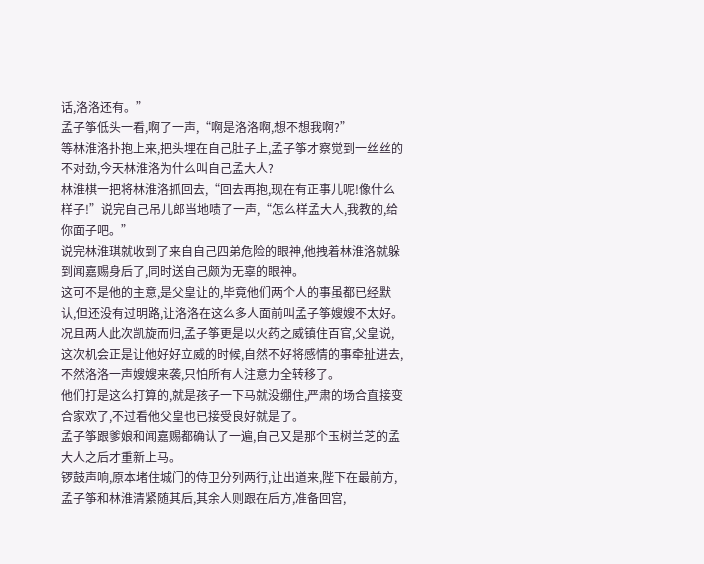话,洛洛还有。”
孟子筝低头一看,啊了一声,“啊是洛洛啊,想不想我啊?”
等林淮洛扑抱上来,把头埋在自己肚子上,孟子筝才察觉到一丝丝的不对劲,今天林淮洛为什么叫自己孟大人?
林淮棋一把将林淮洛抓回去,“回去再抱,现在有正事儿呢!像什么样子!”说完自己吊儿郎当地啧了一声,“怎么样孟大人,我教的,给你面子吧。”
说完林淮琪就收到了来自自己四弟危险的眼神,他拽着林淮洛就躲到闻嘉赐身后了,同时送自己颇为无辜的眼神。
这可不是他的主意,是父皇让的,毕竟他们两个人的事虽都已经默认,但还没有过明路,让洛洛在这么多人面前叫孟子筝嫂嫂不太好。
况且两人此次凯旋而归,孟子筝更是以火药之威镇住百官,父皇说,这次机会正是让他好好立威的时候,自然不好将感情的事牵扯进去,不然洛洛一声嫂嫂来袭,只怕所有人注意力全转移了。
他们打是这么打算的,就是孩子一下马就没绷住,严肃的场合直接变合家欢了,不过看他父皇也已接受良好就是了。
孟子筝跟爹娘和闻嘉赐都确认了一遍,自己又是那个玉树兰芝的孟大人之后才重新上马。
锣鼓声响,原本堵住城门的侍卫分列两行,让出道来,陛下在最前方,孟子筝和林淮清紧随其后,其余人则跟在后方,准备回宫,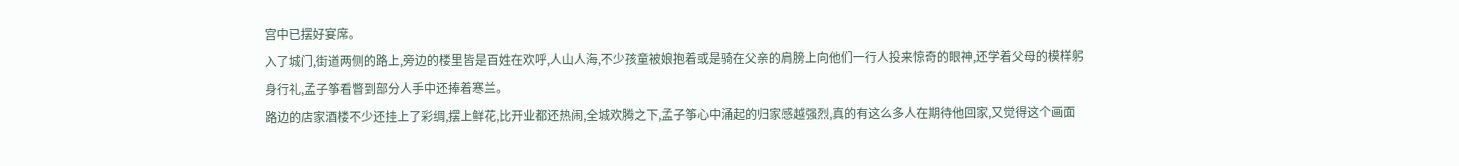宫中已摆好宴席。
入了城门,街道两侧的路上,旁边的楼里皆是百姓在欢呼,人山人海,不少孩童被娘抱着或是骑在父亲的肩膀上向他们一行人投来惊奇的眼神,还学着父母的模样躬身行礼,孟子筝看瞥到部分人手中还捧着寒兰。
路边的店家酒楼不少还挂上了彩绸,摆上鲜花,比开业都还热闹,全城欢腾之下,孟子筝心中涌起的归家感越强烈,真的有这么多人在期待他回家,又觉得这个画面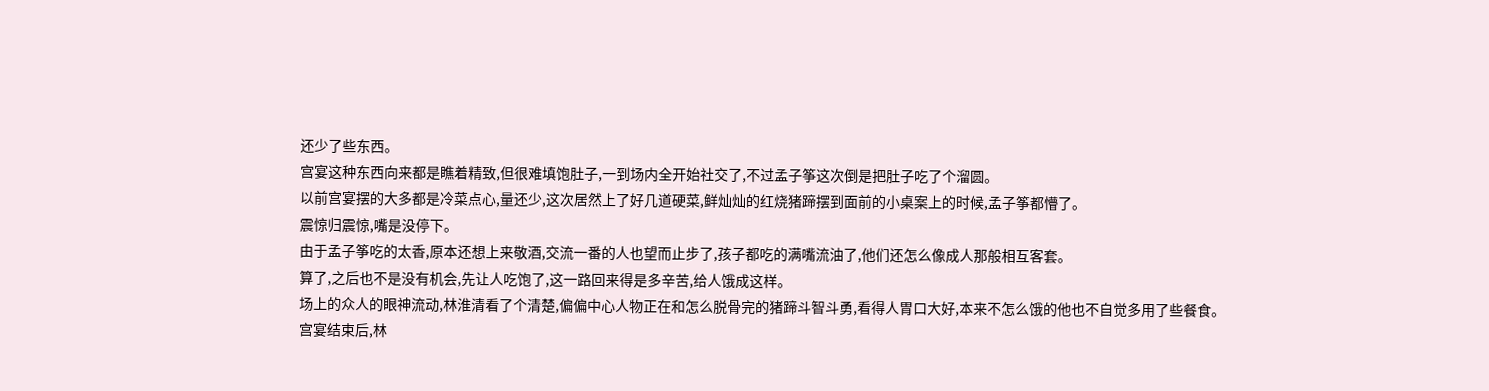还少了些东西。
宫宴这种东西向来都是瞧着精致,但很难填饱肚子,一到场内全开始社交了,不过孟子筝这次倒是把肚子吃了个溜圆。
以前宫宴摆的大多都是冷菜点心,量还少,这次居然上了好几道硬菜,鲜灿灿的红烧猪蹄摆到面前的小桌案上的时候,孟子筝都懵了。
震惊归震惊,嘴是没停下。
由于孟子筝吃的太香,原本还想上来敬酒,交流一番的人也望而止步了,孩子都吃的满嘴流油了,他们还怎么像成人那般相互客套。
算了,之后也不是没有机会,先让人吃饱了,这一路回来得是多辛苦,给人饿成这样。
场上的众人的眼神流动,林淮清看了个清楚,偏偏中心人物正在和怎么脱骨完的猪蹄斗智斗勇,看得人胃口大好,本来不怎么饿的他也不自觉多用了些餐食。
宫宴结束后,林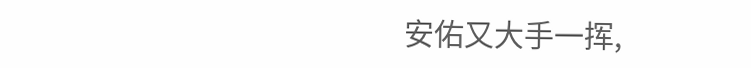安佑又大手一挥,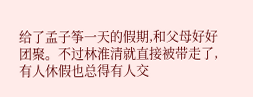给了孟子筝一天的假期,和父母好好团聚。不过林淮清就直接被带走了,有人休假也总得有人交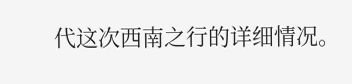代这次西南之行的详细情况。